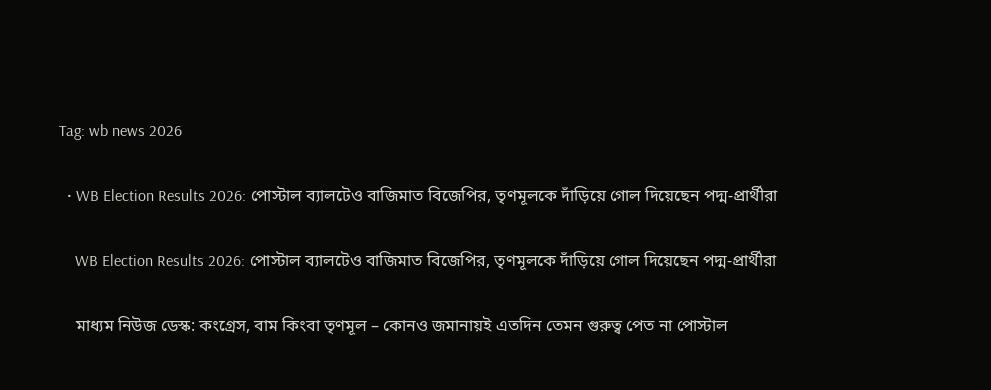Tag: wb news 2026

  • WB Election Results 2026: পোস্টাল ব্যালটেও বাজিমাত বিজেপির, তৃণমূলকে দাঁড়িয়ে গোল দিয়েছেন পদ্ম-প্রার্থীরা

    WB Election Results 2026: পোস্টাল ব্যালটেও বাজিমাত বিজেপির, তৃণমূলকে দাঁড়িয়ে গোল দিয়েছেন পদ্ম-প্রার্থীরা

    মাধ্যম নিউজ ডেস্ক: কংগ্রেস, বাম কিংবা তৃণমূল – কোনও জমানায়ই এতদিন তেমন গুরুত্ব পেত না পোস্টাল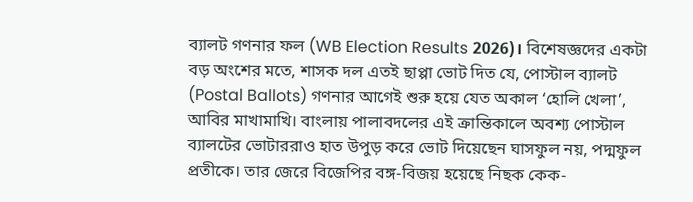ব্যালট গণনার ফল (WB Election Results 2026)। বিশেষজ্ঞদের একটা বড় অংশের মতে, শাসক দল এতই ছাপ্পা ভোট দিত যে, পোস্টাল ব্যালট (Postal Ballots) গণনার আগেই শুরু হয়ে যেত অকাল ‘হোলি খেলা’, আবির মাখামাখি। বাংলায় পালাবদলের এই ক্রান্তিকালে অবশ্য পোস্টাল ব্যালটের ভোটাররাও হাত উপুড় করে ভোট দিয়েছেন ঘাসফুল নয়, পদ্মফুল প্রতীকে। তার জেরে বিজেপির বঙ্গ-বিজয় হয়েছে নিছক কেক-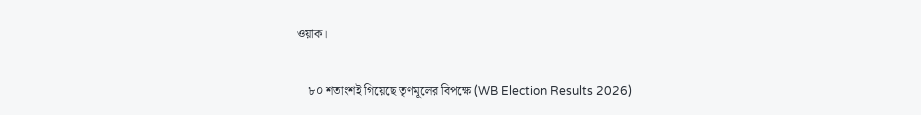ওয়াক।

    ৮০ শতাংশই গিয়েছে তৃণমূলের বিপক্ষে (WB Election Results 2026)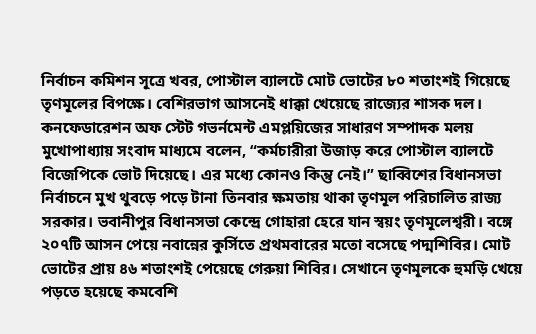নির্বাচন কমিশন সূত্রে খবর, পোস্টাল ব্যালটে মোট ভোটের ৮০ শতাংশই গিয়েছে তৃণমূলের বিপক্ষে। বেশিরভাগ আসনেই ধাক্কা খেয়েছে রাজ্যের শাসক দল। কনফেডারেশন অফ স্টেট গভর্নমেন্ট এমপ্লয়িজের সাধারণ সম্পাদক মলয় মুখোপাধ্যায় সংবাদ মাধ্যমে বলেন, “কর্মচারীরা উজাড় করে পোস্টাল ব্যালটে বিজেপিকে ভোট দিয়েছে। এর মধ্যে কোনও কিন্তু নেই।” ছাব্বিশের বিধানসভা নির্বাচনে মুখ থুবড়ে পড়ে টানা তিনবার ক্ষমতায় থাকা তৃণমূল পরিচালিত রাজ্য সরকার। ভবানীপুর বিধানসভা কেন্দ্রে গোহারা হেরে যান স্বয়ং তৃণমূলেশ্বরী। বঙ্গে ২০৭টি আসন পেয়ে নবান্নের কুর্সিতে প্রথমবারের মতো বসেছে পদ্মশিবির। মোট ভোটের প্রায় ৪৬ শতাংশই পেয়েছে গেরুয়া শিবির। সেখানে তৃণমূলকে হুমড়ি খেয়ে পড়তে হয়েছে কমবেশি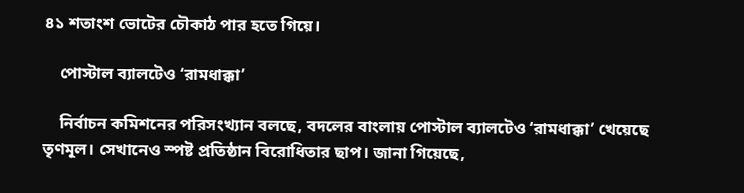৪১ শতাংশ ভোটের চৌকাঠ পার হতে গিয়ে।

    পোস্টাল ব্যালটেও ‘রামধাক্কা’

    নির্বাচন কমিশনের পরিসংখ্যান বলছে, বদলের বাংলায় পোস্টাল ব্যালটেও ‘রামধাক্কা’ খেয়েছে তৃণমূল। সেখানেও স্পষ্ট প্রতিষ্ঠান বিরোধিতার ছাপ। জানা গিয়েছে,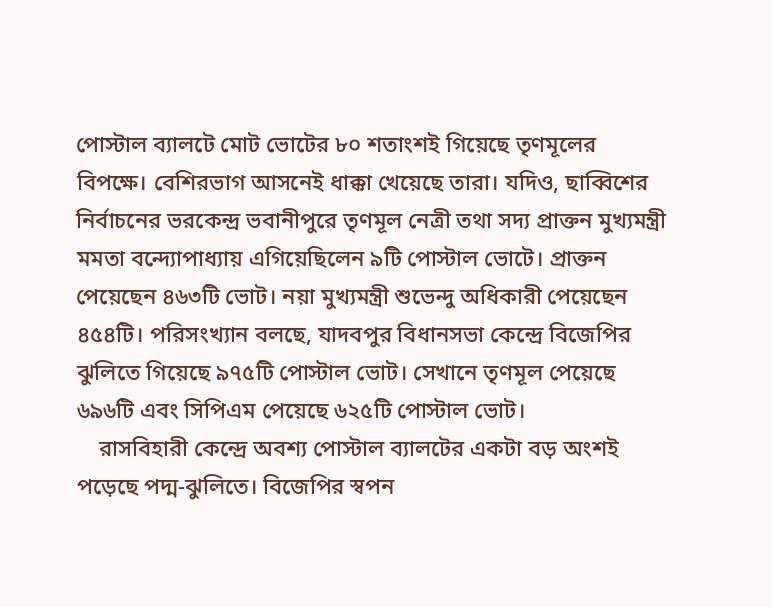পোস্টাল ব্যালটে মোট ভোটের ৮০ শতাংশই গিয়েছে তৃণমূলের বিপক্ষে। বেশিরভাগ আসনেই ধাক্কা খেয়েছে তারা। যদিও, ছাব্বিশের নির্বাচনের ভরকেন্দ্র ভবানীপুরে তৃণমূল নেত্রী তথা সদ্য প্রাক্তন মুখ্যমন্ত্রী মমতা বন্দ্যোপাধ্যায় এগিয়েছিলেন ৯টি পোস্টাল ভোটে। প্রাক্তন পেয়েছেন ৪৬৩টি ভোট। নয়া মুখ্যমন্ত্রী শুভেন্দু অধিকারী পেয়েছেন ৪৫৪টি। পরিসংখ্যান বলছে, যাদবপুর বিধানসভা কেন্দ্রে বিজেপির ঝুলিতে গিয়েছে ৯৭৫টি পোস্টাল ভোট। সেখানে তৃণমূল পেয়েছে ৬৯৬টি এবং সিপিএম পেয়েছে ৬২৫টি পোস্টাল ভোট।
    রাসবিহারী কেন্দ্রে অবশ্য পোস্টাল ব্যালটের একটা বড় অংশই পড়েছে পদ্ম-ঝুলিতে। বিজেপির স্বপন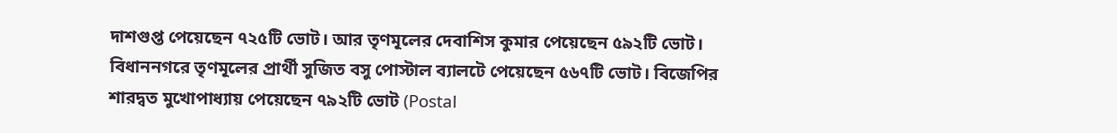দাশগুপ্ত পেয়েছেন ৭২৫টি ভোট। আর তৃণমূলের দেবাশিস কুমার পেয়েছেন ৫৯২টি ভোট। বিধাননগরে তৃণমূলের প্রার্থী সুজিত বসু পোস্টাল ব্যালটে পেয়েছেন ৫৬৭টি ভোট। বিজেপির শারদ্বত মুখোপাধ্যায় পেয়েছেন ৭৯২টি ভোট (Postal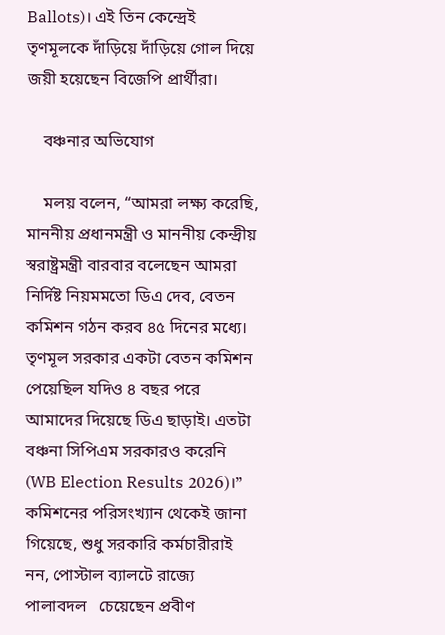Ballots)। এই তিন কেন্দ্রেই তৃণমূলকে দাঁড়িয়ে দাঁড়িয়ে গোল দিয়ে জয়ী হয়েছেন বিজেপি প্রার্থীরা।

    বঞ্চনার অভিযোগ

    মলয় বলেন, “আমরা লক্ষ্য করেছি, মাননীয় প্রধানমন্ত্রী ও মাননীয় কেন্দ্রীয় স্বরাষ্ট্রমন্ত্রী বারবার বলেছেন আমরা নির্দিষ্ট নিয়মমতো ডিএ দেব, বেতন কমিশন গঠন করব ৪৫ দিনের মধ্যে। তৃণমূল সরকার একটা বেতন কমিশন পেয়েছিল যদিও ৪ বছর পরে আমাদের দিয়েছে ডিএ ছাড়াই। এতটা বঞ্চনা সিপিএম সরকারও করেনি (WB Election Results 2026)।” কমিশনের পরিসংখ্যান থেকেই জানা গিয়েছে, শুধু সরকারি কর্মচারীরাই নন, পোস্টাল ব্যালটে রাজ্যে পালাবদল   চেয়েছেন প্রবীণ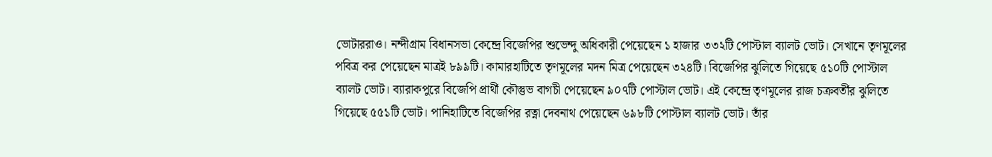ভোটাররাও। নন্দীগ্রাম বিধানসভা কেন্দ্রে বিজেপির শুভেন্দু অধিকারী পেয়েছেন ১ হাজার ৩৩২টি পোস্টাল ব্যালট ভোট। সেখানে তৃণমূলের পবিত্র কর পেয়েছেন মাত্রই ৮৯৯টি। কামারহাটিতে তৃণমূলের মদন মিত্র পেয়েছেন ৩২৪টি। বিজেপির ঝুলিতে গিয়েছে ৫১০টি পোস্টাল ব্যালট ভোট। ব্যারাকপুরে বিজেপি প্রার্থী কৌস্তুভ বাগচী পেয়েছেন ৯০৭টি পোস্টাল ভোট। এই কেন্দ্রে তৃণমূলের রাজ চক্রবর্তীর ঝুলিতে গিয়েছে ৫৫১টি ভোট। পানিহাটিতে বিজেপির রত্না দেবনাথ পেয়েছেন ৬৯৮টি পোস্টাল ব্যালট ভোট। তাঁর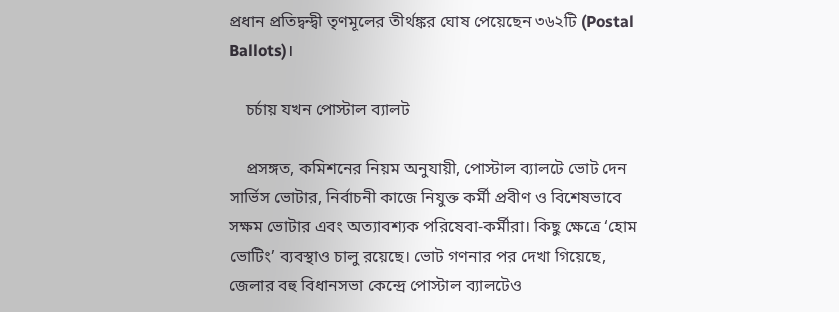প্রধান প্রতিদ্বন্দ্বী তৃণমূলের তীর্থঙ্কর ঘোষ পেয়েছেন ৩৬২টি (Postal Ballots)।

    চর্চায় যখন পোস্টাল ব্যালট

    প্রসঙ্গত, কমিশনের নিয়ম অনুযায়ী, পোস্টাল ব্যালটে ভোট দেন সার্ভিস ভোটার, নির্বাচনী কাজে নিযুক্ত কর্মী প্রবীণ ও বিশেষভাবে সক্ষম ভোটার এবং অত্যাবশ্যক পরিষেবা-কর্মীরা। কিছু ক্ষেত্রে ‘হোম ভোটিং’ ব্যবস্থাও চালু রয়েছে। ভোট গণনার পর দেখা গিয়েছে, জেলার বহু বিধানসভা কেন্দ্রে পোস্টাল ব্যালটেও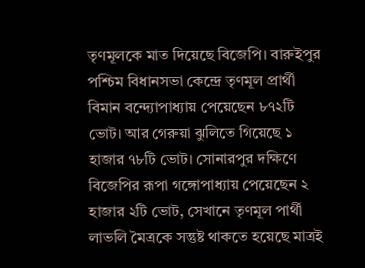তৃণমূলকে মাত দিয়েছে বিজেপি। বারুইপুর পশ্চিম বিধানসভা কেন্দ্রে তৃণমূল প্রার্থী বিমান বন্দ্যোপাধ্যায় পেয়েছেন ৮৭২টি ভোট। আর গেরুয়া ঝুলিতে গিয়েছে ১ হাজার ৭৮টি ভোট। সোনারপুর দক্ষিণে বিজেপির রূপা গঙ্গোপাধ্যায় পেয়েছেন ২ হাজার ২টি ভোট, সেখানে তৃণমূল পার্থী লাভলি মৈত্রকে সন্তুষ্ট থাকতে হয়েছে মাত্রই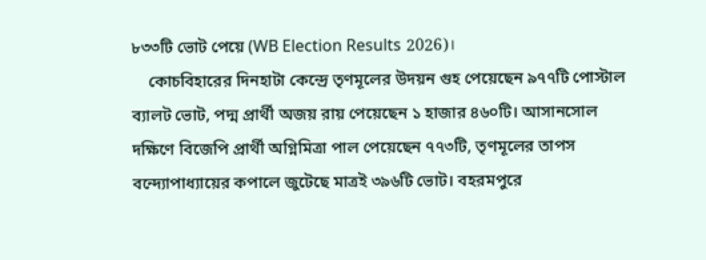৮৩৩টি ভোট পেয়ে (WB Election Results 2026)।
    কোচবিহারের দিনহাটা কেন্দ্রে তৃণমূলের উদয়ন গুহ পেয়েছেন ৯৭৭টি পোস্টাল ব্যালট ভোট, পদ্ম প্রার্থী অজয় রায় পেয়েছেন ১ হাজার ৪৬০টি। আসানসোল দক্ষিণে বিজেপি প্রার্থী অগ্নিমিত্রা পাল পেয়েছেন ৭৭৩টি, তৃণমূলের তাপস বন্দ্যোপাধ্যায়ের কপালে জুটেছে মাত্রই ৩৯৬টি ভোট। বহরমপুরে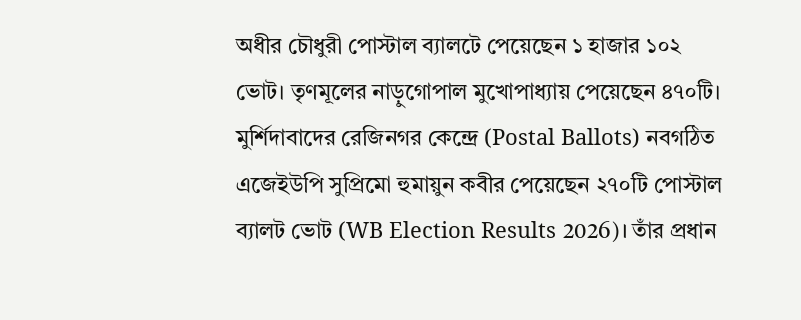অধীর চৌধুরী পোস্টাল ব্যালটে পেয়েছেন ১ হাজার ১০২ ভোট। তৃণমূলের নাড়ুগোপাল মুখোপাধ্যায় পেয়েছেন ৪৭০টি। মুর্শিদাবাদের রেজিনগর কেন্দ্রে (Postal Ballots) নবগঠিত এজেইউপি সুপ্রিমো হুমায়ুন কবীর পেয়েছেন ২৭০টি পোস্টাল ব্যালট ভোট (WB Election Results 2026)। তাঁর প্রধান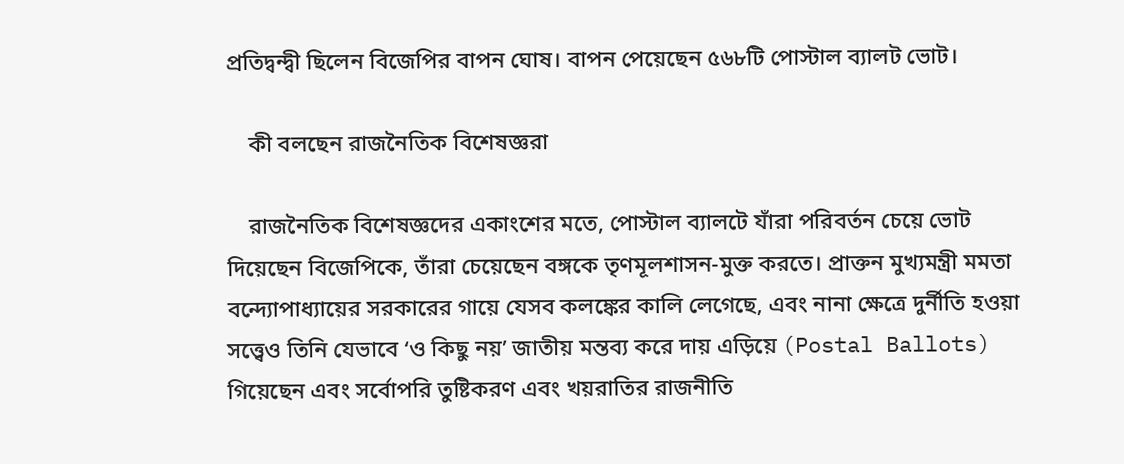প্রতিদ্বন্দ্বী ছিলেন বিজেপির বাপন ঘোষ। বাপন পেয়েছেন ৫৬৮টি পোস্টাল ব্যালট ভোট।

    কী বলছেন রাজনৈতিক বিশেষজ্ঞরা

    রাজনৈতিক বিশেষজ্ঞদের একাংশের মতে, পোস্টাল ব্যালটে যাঁরা পরিবর্তন চেয়ে ভোট দিয়েছেন বিজেপিকে, তাঁরা চেয়েছেন বঙ্গকে তৃণমূলশাসন-মুক্ত করতে। প্রাক্তন মুখ্যমন্ত্রী মমতা বন্দ্যোপাধ্যায়ের সরকারের গায়ে যেসব কলঙ্কের কালি লেগেছে, এবং নানা ক্ষেত্রে দুর্নীতি হওয়া সত্ত্বেও তিনি যেভাবে ‘ও কিছু নয়’ জাতীয় মন্তব্য করে দায় এড়িয়ে (Postal Ballots) গিয়েছেন এবং সর্বোপরি তুষ্টিকরণ এবং খয়রাতির রাজনীতি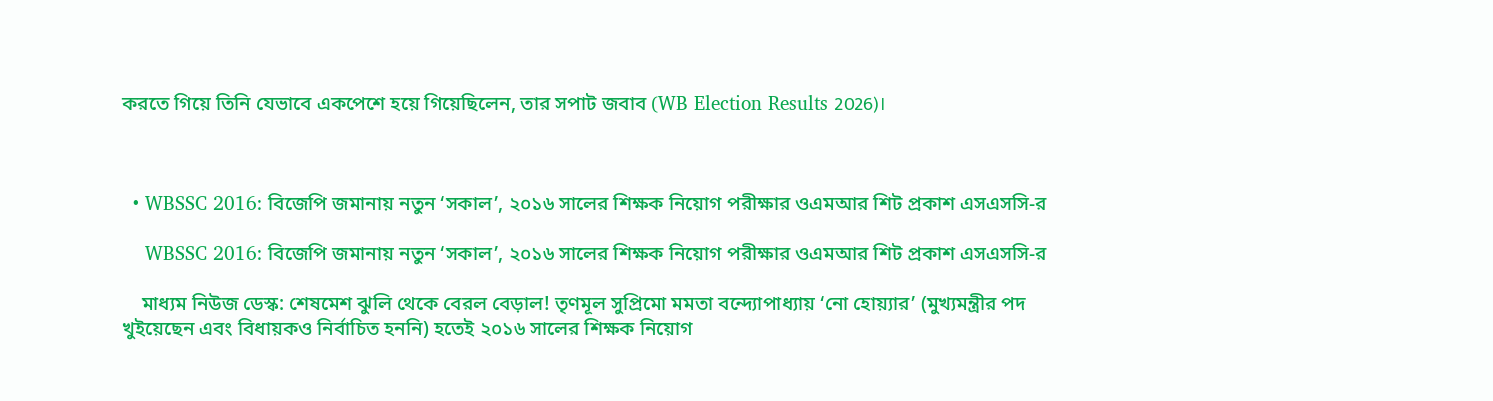করতে গিয়ে তিনি যেভাবে একপেশে হয়ে গিয়েছিলেন, তার সপাট জবাব (WB Election Results 2026)।



  • WBSSC 2016: বিজেপি জমানায় নতুন ‘সকাল’, ২০১৬ সালের শিক্ষক নিয়োগ পরীক্ষার ওএমআর শিট প্রকাশ এসএসসি-র

    WBSSC 2016: বিজেপি জমানায় নতুন ‘সকাল’, ২০১৬ সালের শিক্ষক নিয়োগ পরীক্ষার ওএমআর শিট প্রকাশ এসএসসি-র

    মাধ্যম নিউজ ডেস্ক: শেষমেশ ঝুলি থেকে বেরল বেড়াল! তৃণমূল সুপ্রিমো মমতা বন্দ্যোপাধ্যায় ‘নো হোয়্যার’ (মুখ্যমন্ত্রীর পদ খুইয়েছেন এবং বিধায়কও নির্বাচিত হননি) হতেই ২০১৬ সালের শিক্ষক নিয়োগ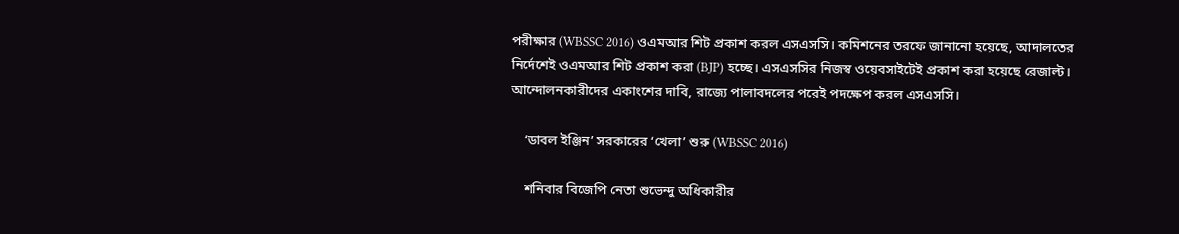পরীক্ষার (WBSSC 2016) ওএমআর শিট প্রকাশ করল এসএসসি। কমিশনের তরফে জানানো হয়েছে, আদালতের নির্দেশেই ওএমআর শিট প্রকাশ করা (BJP) হচ্ছে। এসএসসির নিজস্ব ওয়েবসাইটেই প্রকাশ করা হয়েছে রেজাল্ট। আন্দোলনকারীদের একাংশের দাবি, রাজ্যে পালাবদলের পরেই পদক্ষেপ করল এসএসসি।

    ‘ডাবল ইঞ্জিন’ সরকারের ‘খেলা’ শুরু (WBSSC 2016)

    শনিবার বিজেপি নেতা শুভেন্দু অধিকারীর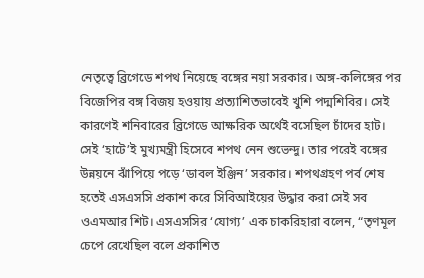নেতৃত্বে ব্রিগেডে শপথ নিয়েছে বঙ্গের নয়া সরকার। অঙ্গ-কলিঙ্গের পর বিজেপির বঙ্গ বিজয় হওয়ায় প্রত্যাশিতভাবেই খুশি পদ্মশিবির। সেই কারণেই শনিবারের ব্রিগেডে আক্ষরিক অর্থেই বসেছিল চাঁদের হাট। সেই ‘হাটে’ই মুখ্যমন্ত্রী হিসেবে শপথ নেন শুভেন্দু। তার পরেই বঙ্গের উন্নয়নে ঝাঁপিয়ে পড়ে ‘ডাবল ইঞ্জিন’ সরকার। শপথগ্রহণ পর্ব শেষ হতেই এসএসসি প্রকাশ করে সিবিআইয়ের উদ্ধার করা সেই সব ওএমআর শিট। এসএসসির ‘যোগ্য’ এক চাকরিহারা বলেন, “তৃণমূল চেপে রেখেছিল বলে প্রকাশিত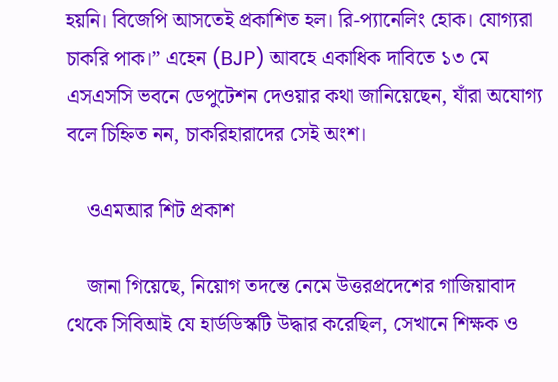হয়নি। বিজেপি আসতেই প্রকাশিত হল। রি-প্যানেলিং হোক। যোগ্যরা চাকরি পাক।” এহেন (BJP) আবহে একাধিক দাবিতে ১৩ মে এসএসসি ভবনে ডেপুটেশন দেওয়ার কথা জানিয়েছেন, যাঁরা অযোগ্য বলে চিহ্নিত নন, চাকরিহারাদের সেই অংশ।

    ওএমআর শিট প্রকাশ

    জানা গিয়েছে, নিয়োগ তদন্তে নেমে উত্তরপ্রদেশের গাজিয়াবাদ থেকে সিবিআই যে হার্ডডিস্কটি উদ্ধার করেছিল, সেখানে শিক্ষক ও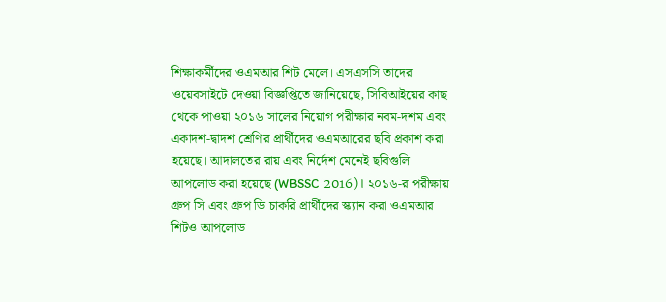শিক্ষাকর্মীদের ওএমআর শিট মেলে। এসএসসি তাদের ওয়েবসাইটে দেওয়া বিজ্ঞপ্তিতে জানিয়েছে, সিবিআইয়ের কাছ থেকে পাওয়া ২০১৬ সালের নিয়োগ পরীক্ষার নবম-দশম এবং একাদশ-দ্বাদশ শ্রেণির প্রার্থীদের ওএমআরের ছবি প্রকাশ করা হয়েছে। আদালতের রায় এবং নির্দেশ মেনেই ছবিগুলি আপলোড করা হয়েছে (WBSSC 2016)। ২০১৬-র পরীক্ষায় গ্রুপ সি এবং গ্রুপ ডি চাকরি প্রার্থীদের স্ক্যান করা ওএমআর শিটও আপলোড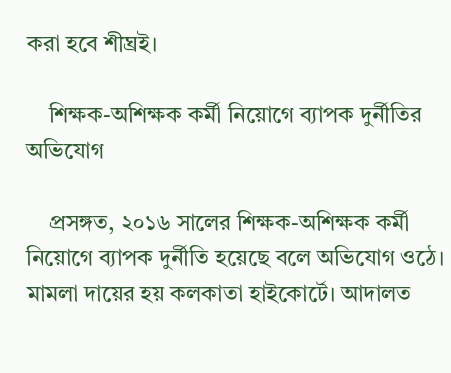করা হবে শীঘ্রই।

    শিক্ষক-অশিক্ষক কর্মী নিয়োগে ব্যাপক দুর্নীতির অভিযোগ

    প্রসঙ্গত, ২০১৬ সালের শিক্ষক-অশিক্ষক কর্মী নিয়োগে ব্যাপক দুর্নীতি হয়েছে বলে অভিযোগ ওঠে। মামলা দায়ের হয় কলকাতা হাইকোর্টে। আদালত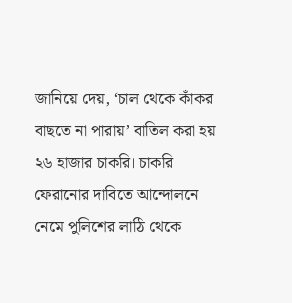জানিয়ে দেয়, ‘চাল থেকে কাঁকর বাছতে না পারায়’ বাতিল করা হয় ২৬ হাজার চাকরি। চাকরি ফেরানোর দাবিতে আন্দোলনে নেমে পুলিশের লাঠি থেকে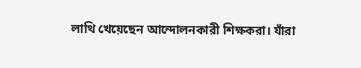লাথি খেয়েছেন আন্দোলনকারী শিক্ষকরা। যাঁরা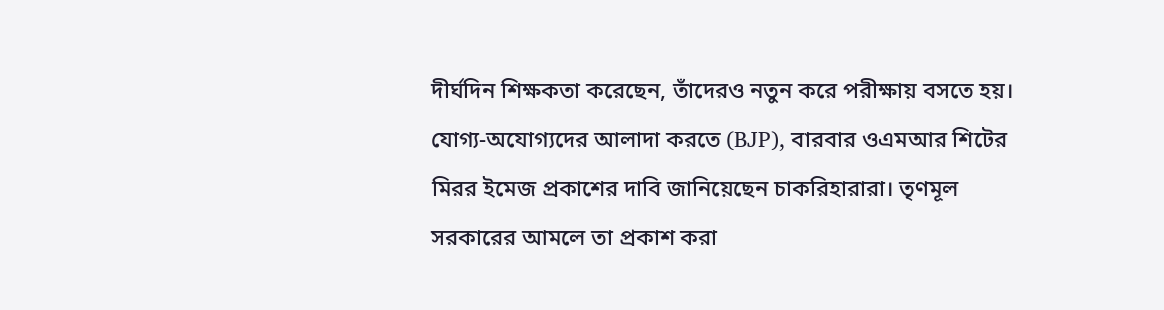দীর্ঘদিন শিক্ষকতা করেছেন, তাঁদেরও নতুন করে পরীক্ষায় বসতে হয়। যোগ্য-অযোগ্যদের আলাদা করতে (BJP), বারবার ওএমআর শিটের মিরর ইমেজ প্রকাশের দাবি জানিয়েছেন চাকরিহারারা। তৃণমূল সরকারের আমলে তা প্রকাশ করা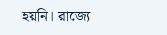হয়নি। রাজ্যে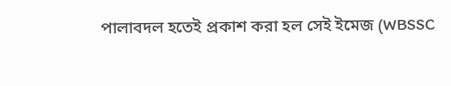পালাবদল হতেই প্রকাশ করা হল সেই ইমেজ (WBSSC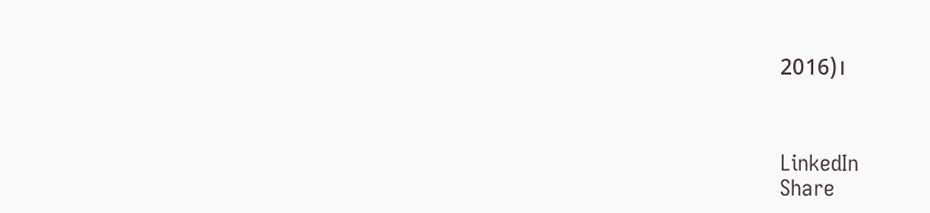2016)।



LinkedIn
Share